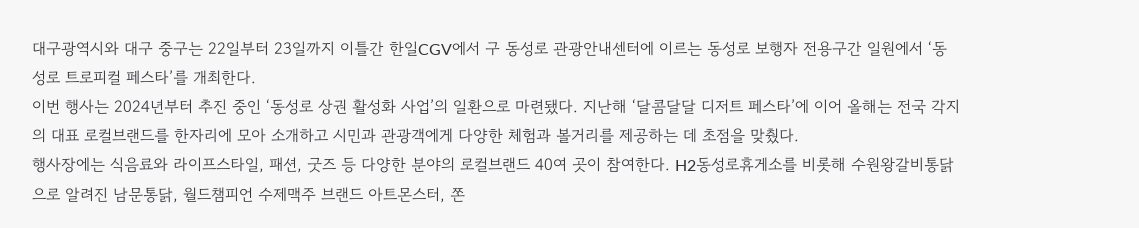대구광역시와 대구 중구는 22일부터 23일까지 이틀간 한일CGV에서 구 동성로 관광안내센터에 이르는 동성로 보행자 전용구간 일원에서 ‘동성로 트로피컬 페스타’를 개최한다.
이번 행사는 2024년부터 추진 중인 ‘동성로 상권 활성화 사업’의 일환으로 마련됐다. 지난해 ‘달콤달달 디저트 페스타’에 이어 올해는 전국 각지의 대표 로컬브랜드를 한자리에 모아 소개하고 시민과 관광객에게 다양한 체험과 볼거리를 제공하는 데 초점을 맞췄다.
행사장에는 식음료와 라이프스타일, 패션, 굿즈 등 다양한 분야의 로컬브랜드 40여 곳이 참여한다. H2동성로휴게소를 비롯해 수원왕갈비통닭으로 알려진 남문통닭, 월드챔피언 수제맥주 브랜드 아트몬스터, 쫀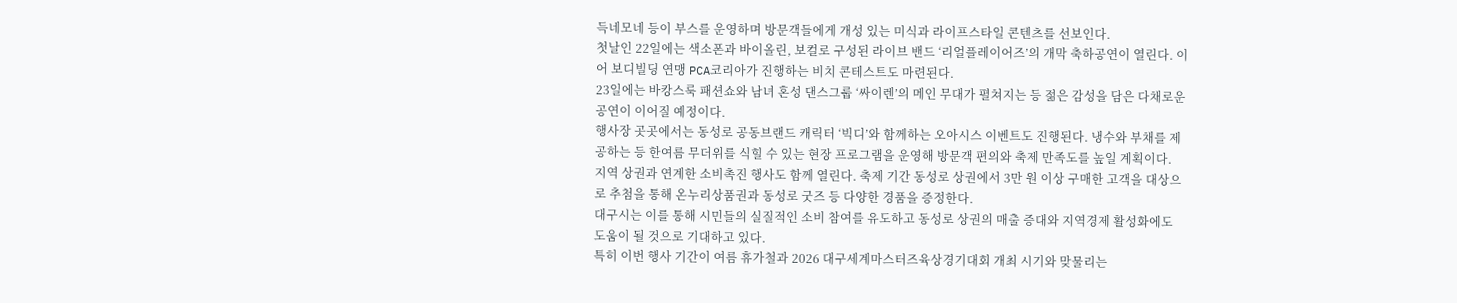득네모네 등이 부스를 운영하며 방문객들에게 개성 있는 미식과 라이프스타일 콘텐츠를 선보인다.
첫날인 22일에는 색소폰과 바이올린, 보컬로 구성된 라이브 밴드 ‘리얼플레이어즈’의 개막 축하공연이 열린다. 이어 보디빌딩 연맹 PCA코리아가 진행하는 비치 콘테스트도 마련된다.
23일에는 바캉스룩 패션쇼와 남녀 혼성 댄스그룹 ‘싸이렌’의 메인 무대가 펼쳐지는 등 젊은 감성을 담은 다채로운 공연이 이어질 예정이다.
행사장 곳곳에서는 동성로 공동브랜드 캐릭터 ‘빅디’와 함께하는 오아시스 이벤트도 진행된다. 냉수와 부채를 제공하는 등 한여름 무더위를 식힐 수 있는 현장 프로그램을 운영해 방문객 편의와 축제 만족도를 높일 계획이다.
지역 상권과 연계한 소비촉진 행사도 함께 열린다. 축제 기간 동성로 상권에서 3만 원 이상 구매한 고객을 대상으로 추첨을 통해 온누리상품권과 동성로 굿즈 등 다양한 경품을 증정한다.
대구시는 이를 통해 시민들의 실질적인 소비 참여를 유도하고 동성로 상권의 매출 증대와 지역경제 활성화에도 도움이 될 것으로 기대하고 있다.
특히 이번 행사 기간이 여름 휴가철과 2026 대구세계마스터즈육상경기대회 개최 시기와 맞물리는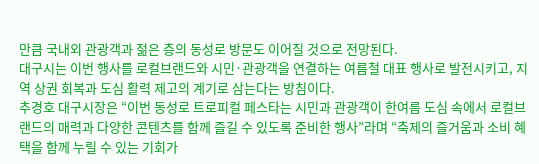만큼 국내외 관광객과 젊은 층의 동성로 방문도 이어질 것으로 전망된다.
대구시는 이번 행사를 로컬브랜드와 시민·관광객을 연결하는 여름철 대표 행사로 발전시키고, 지역 상권 회복과 도심 활력 제고의 계기로 삼는다는 방침이다.
추경호 대구시장은 “이번 동성로 트로피컬 페스타는 시민과 관광객이 한여름 도심 속에서 로컬브랜드의 매력과 다양한 콘텐츠를 함께 즐길 수 있도록 준비한 행사”라며 “축제의 즐거움과 소비 혜택을 함께 누릴 수 있는 기회가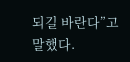되길 바란다”고 말했다.